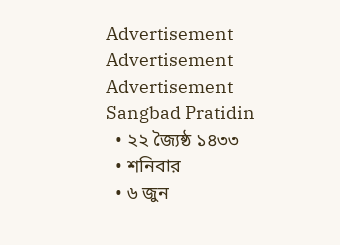Advertisement
Advertisement
Advertisement
Sangbad Pratidin
  • ২২ জ্যৈষ্ঠ ১৪৩৩
  • শনিবার
  • ৬ জুন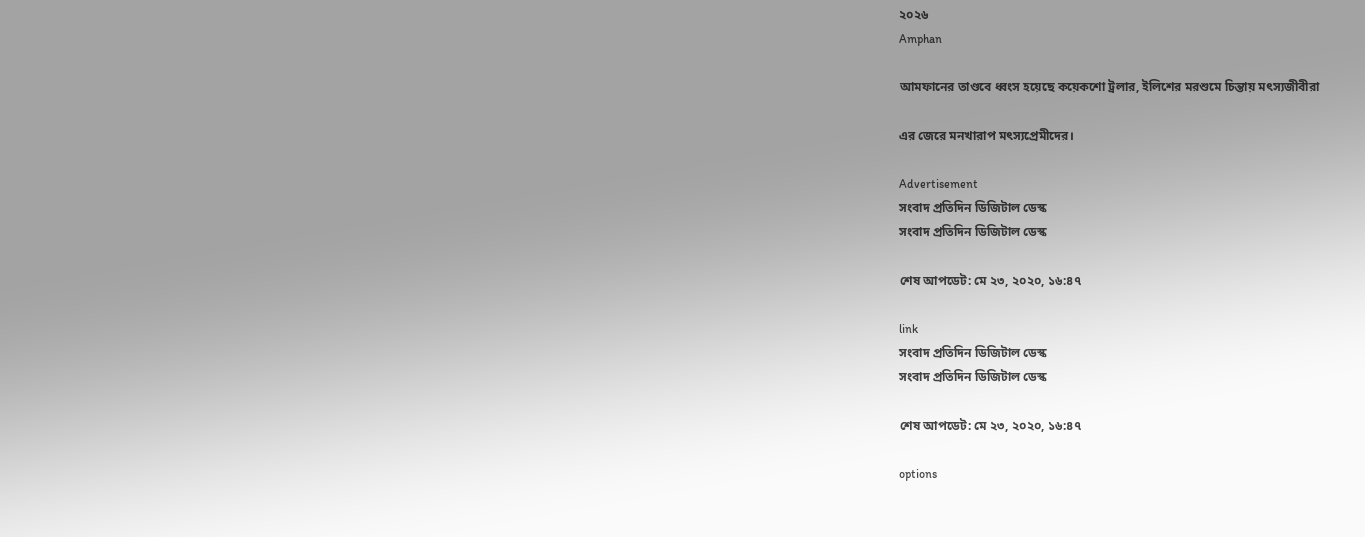২০২৬
Amphan

আমফানের তাণ্ডবে ধ্বংস হয়েছে কয়েকশো ট্রলার, ইলিশের মরশুমে চিন্তায় মৎস্যজীবীরা

এর জেরে মনখারাপ মৎস্যপ্রেমীদের।

Advertisement
সংবাদ প্রতিদিন ডিজিটাল ডেস্ক
সংবাদ প্রতিদিন ডিজিটাল ডেস্ক

শেষ আপডেট: মে ২৩, ২০২০, ১৬:৪৭

link
সংবাদ প্রতিদিন ডিজিটাল ডেস্ক
সংবাদ প্রতিদিন ডিজিটাল ডেস্ক

শেষ আপডেট: মে ২৩, ২০২০, ১৬:৪৭

options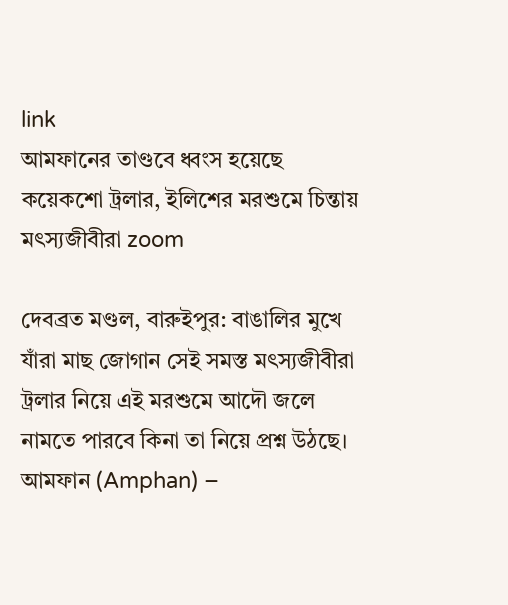link
আমফানের তাণ্ডবে ধ্বংস হয়েছে কয়েকশো ট্রলার, ইলিশের মরশুমে চিন্তায় মৎস্যজীবীরা zoom

দেবব্রত মণ্ডল, বারুইপুর: বাঙালির মুখে যাঁরা মাছ জোগান সেই সমস্ত মৎস্যজীবীরা ট্রলার নিয়ে এই মরশুমে আদৌ জলে নামতে পারবে কিনা তা নিয়ে প্রশ্ন উঠছে। আমফান (Amphan) –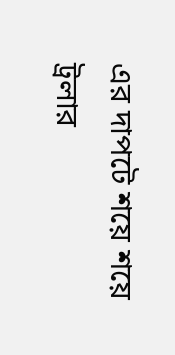এর দাপটে শয়ে শয়ে ট্রলার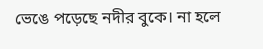ভেঙে পড়েছে নদীর বুকে। না হলে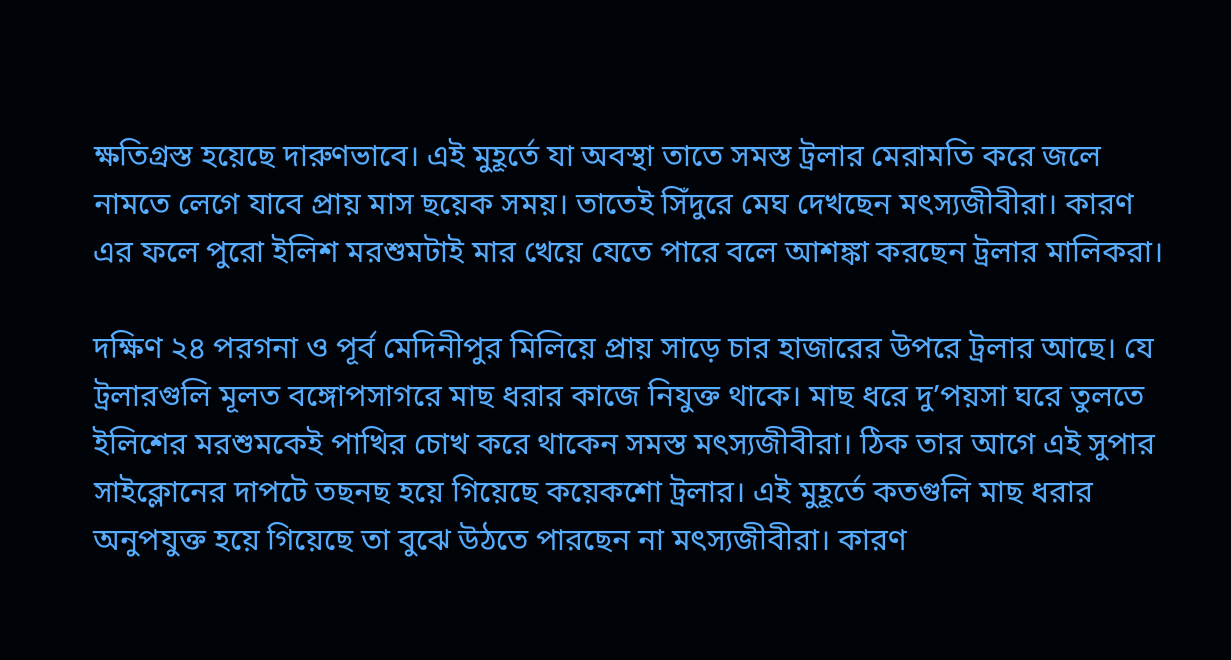ক্ষতিগ্রস্ত হয়েছে দারুণভাবে। এই মুহূর্তে যা অবস্থা তাতে সমস্ত ট্রলার মেরামতি করে জলে নামতে লেগে যাবে প্রায় মাস ছয়েক সময়। তাতেই সিঁদুরে মেঘ দেখছেন মৎস্যজীবীরা। কারণ এর ফলে পুরো ইলিশ মরশুমটাই মার খেয়ে যেতে পারে বলে আশঙ্কা করছেন ট্রলার মালিকরা।

দক্ষিণ ২৪ পরগনা ও পূর্ব মেদিনীপুর মিলিয়ে প্রায় সাড়ে চার হাজারের উপরে ট্রলার আছে। যে ট্রলারগুলি মূলত বঙ্গোপসাগরে মাছ ধরার কাজে নিযুক্ত থাকে। মাছ ধরে দু’পয়সা ঘরে তুলতে ইলিশের মরশুমকেই পাখির চোখ করে থাকেন সমস্ত মৎস্যজীবীরা। ঠিক তার আগে এই সুপার সাইক্লোনের দাপটে তছনছ হয়ে গিয়েছে কয়েকশো ট্রলার। এই মুহূর্তে কতগুলি মাছ ধরার অনুপযুক্ত হয়ে গিয়েছে তা বুঝে উঠতে পারছেন না মৎস্যজীবীরা। কারণ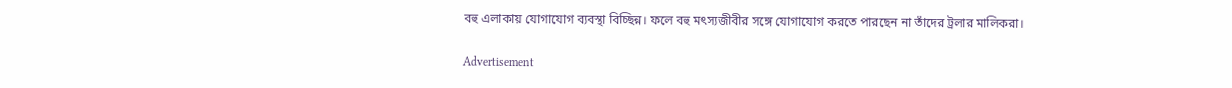বহু এলাকায় যোগাযোগ ব্যবস্থা বিচ্ছিন্ন। ফলে বহু মৎস্যজীবীর সঙ্গে যোগাযোগ করতে পারছেন না তাঁদের ট্রলার মালিকরা।

Advertisement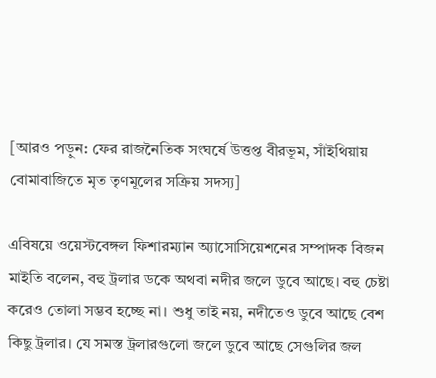[আরও পড়ুন: ফের রাজনৈতিক সংঘর্ষে উত্তপ্ত বীরভূম, সাঁইথিয়ায় বোমাবাজিতে মৃত তৃণমূলের সক্রিয় সদস্য]

এবিষয়ে ওয়েস্টবেঙ্গল ফিশারম্যান অ্যাসোসিয়েশনের সম্পাদক বিজন মাইতি বলেন, বহু ট্রলার ডকে অথবা নদীর জলে ডুবে আছে। বহু চেষ্টা করেও তোলা সম্ভব হচ্ছে না। শুধু তাই নয়, নদীতেও ডুবে আছে বেশ কিছু ট্রলার। যে সমস্ত ট্রলারগুলো জলে ডুবে আছে সেগুলির জল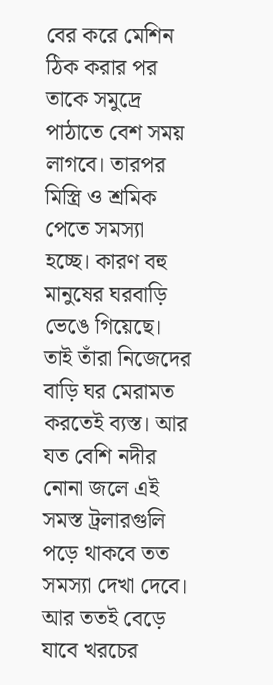বের করে মেশিন ঠিক করার পর তাকে সমুদ্রে পাঠাতে বেশ সময় লাগবে। তারপর মিস্ত্রি ও শ্রমিক পেতে সমস্যা হচ্ছে। কারণ বহু মানুষের ঘরবাড়ি ভেঙে গিয়েছে। তাই তাঁরা নিজেদের বাড়ি ঘর মেরামত করতেই ব্যস্ত। আর যত বেশি নদীর নোনা জলে এই সমস্ত ট্রলারগুলি পড়ে থাকবে তত সমস্যা দেখা দেবে। আর ততই বেড়ে যাবে খরচের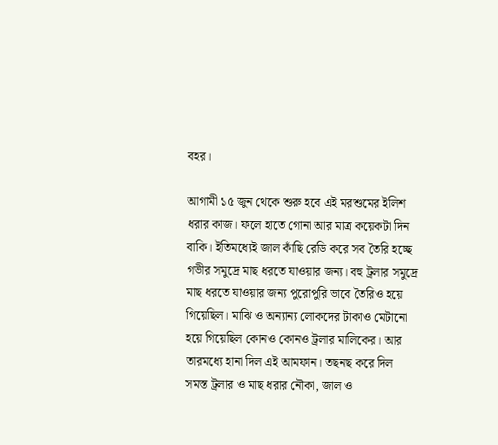বহর।

আগামী ১৫ জুন থেকে শুরু হবে এই মরশুমের ইলিশ ধরার কাজ। ফলে হাতে গোনা আর মাত্র কয়েকটা দিন বাকি। ইতিমধ্যেই জাল কাঁছি রেডি করে সব তৈরি হচ্ছে গভীর সমুদ্রে মাছ ধরতে যাওয়ার জন্য। বহু ট্রলার সমুদ্রে মাছ ধরতে যাওয়ার জন্য পুরোপুরি ভাবে তৈরিও হয়ে গিয়েছিল। মাঝি ও অন্যান্য লোকদের টাকাও মেটানো হয়ে গিয়েছিল কোনও কোনও ট্রলার মালিকের। আর তারমধ্যে হানা দিল এই আমফান। তছনছ করে দিল সমস্ত ট্রলার ও মাছ ধরার নৌকা, জাল ও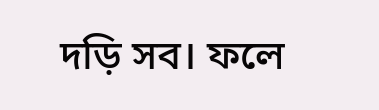দড়ি সব। ফলে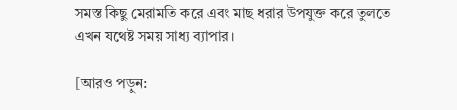সমস্ত কিছু মেরামতি করে এবং মাছ ধরার উপযুক্ত করে তুলতে এখন যথেষ্ট সময় সাধ্য ব্যাপার।

[আরও পড়ুন: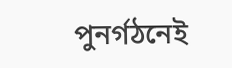পুনর্গঠনেই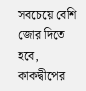সবচেয়ে বেশি জোর দিতে হবে, কাকদ্বীপের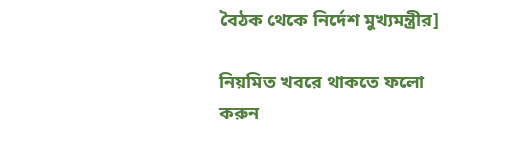বৈঠক থেকে নির্দেশ মুখ্যমন্ত্রীর]

নিয়মিত খবরে থাকতে ফলো করুন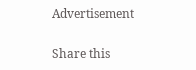Advertisement

Share this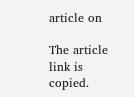article on

The article link is copied.